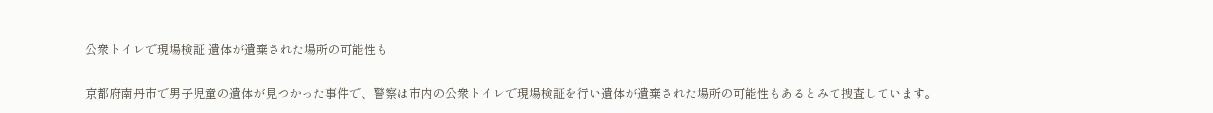公衆トイレで現場検証 遺体が遺棄された場所の可能性も

京都府南丹市で男子児童の遺体が見つかった事件で、警察は市内の公衆トイレで現場検証を行い遺体が遺棄された場所の可能性もあるとみて捜査しています。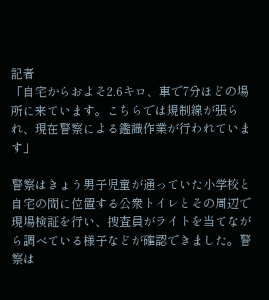記者
「自宅からおよそ2.6キロ、車で7分ほどの場所に来ています。こちらでは規制線が張られ、現在警察による鑑識作業が行われています」

警察はきょう男子児童が通っていた小学校と自宅の間に位置する公衆トイレとその周辺で現場検証を行い、捜査員がライトを当てながら調べている様子などが確認できました。警察は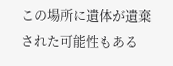この場所に遺体が遺棄された可能性もある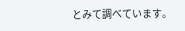とみて調べています。